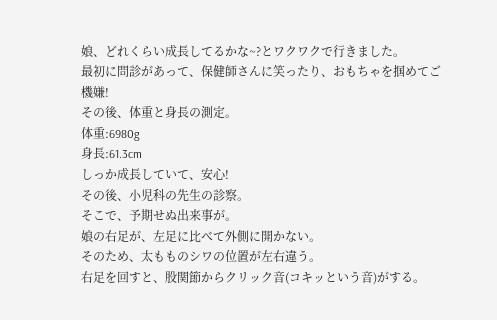娘、どれくらい成長してるかな~?とワクワクで行きました。
最初に問診があって、保健師さんに笑ったり、おもちゃを掴めてご機嫌!
その後、体重と身長の測定。
体重:6980g
身長:61.3cm
しっか成長していて、安心!
その後、小児科の先生の診察。
そこで、予期せぬ出来事が。
娘の右足が、左足に比べて外側に開かない。
そのため、太もものシワの位置が左右違う。
右足を回すと、股関節からクリック音(コキッという音)がする。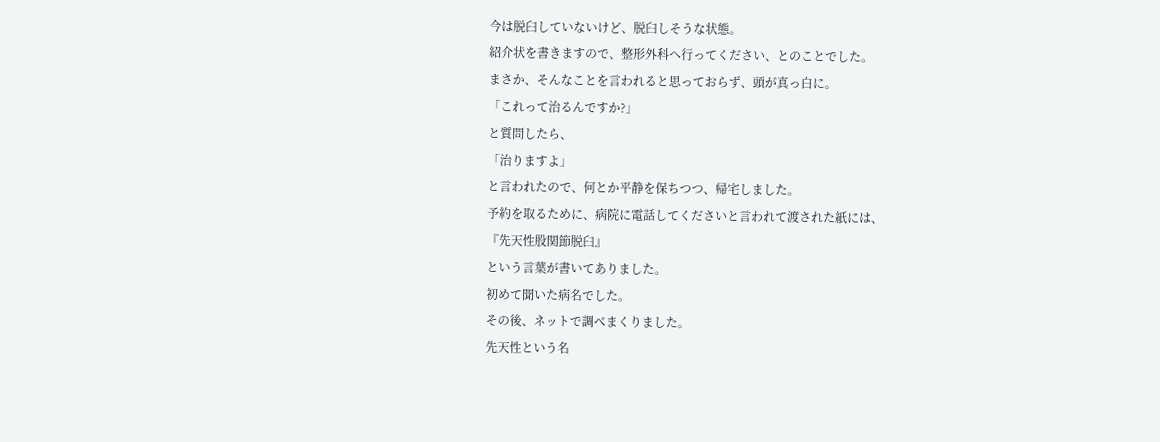今は脱臼していないけど、脱臼しそうな状態。
紹介状を書きますので、整形外科へ行ってください、とのことでした。
まさか、そんなことを言われると思っておらず、頭が真っ白に。
「これって治るんですか?」
と質問したら、
「治りますよ」
と言われたので、何とか平静を保ちつつ、帰宅しました。
予約を取るために、病院に電話してくださいと言われて渡された紙には、
『先天性股関節脱臼』
という言葉が書いてありました。
初めて聞いた病名でした。
その後、ネットで調べまくりました。
先天性という名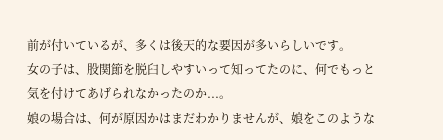前が付いているが、多くは後天的な要因が多いらしいです。
女の子は、股関節を脱臼しやすいって知ってたのに、何でもっと気を付けてあげられなかったのか...。
娘の場合は、何が原因かはまだわかりませんが、娘をこのような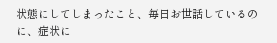状態にしてしまったこと、毎日お世話しているのに、症状に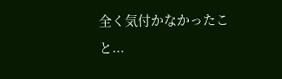全く気付かなかったこと...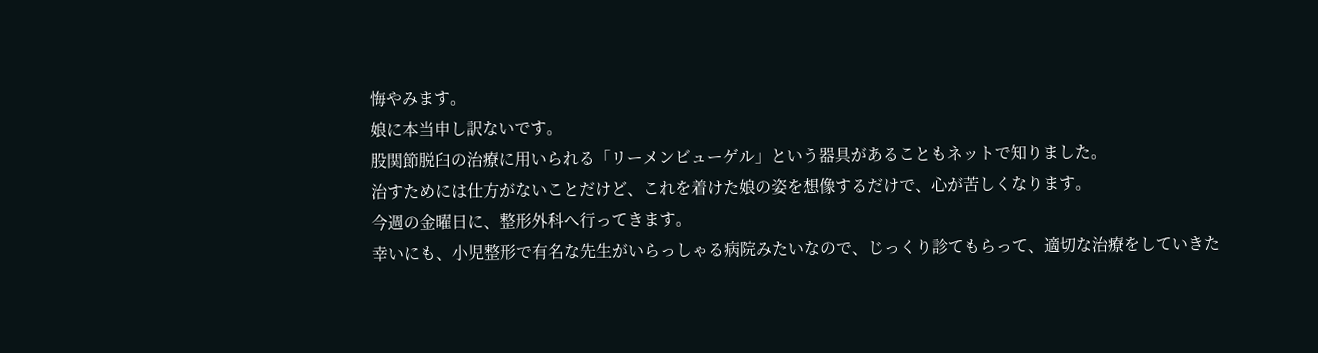悔やみます。
娘に本当申し訳ないです。
股関節脱臼の治療に用いられる「リーメンビューゲル」という器具があることもネットで知りました。
治すためには仕方がないことだけど、これを着けた娘の姿を想像するだけで、心が苦しくなります。
今週の金曜日に、整形外科へ行ってきます。
幸いにも、小児整形で有名な先生がいらっしゃる病院みたいなので、じっくり診てもらって、適切な治療をしていきた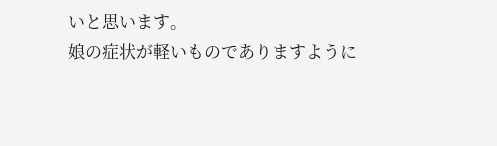いと思います。
娘の症状が軽いものでありますように